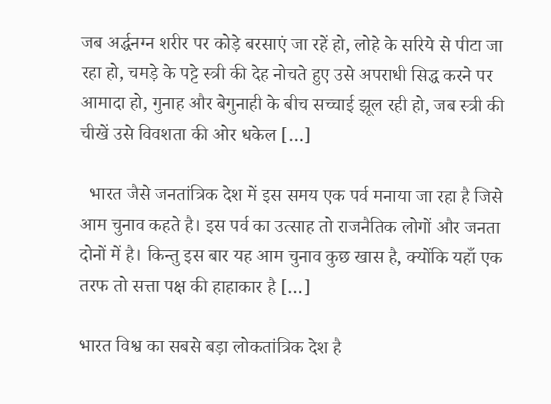जब अर्द्धनग्न शरीर पर कोड़े बरसाएं जा रहें हो, लोहे के सरिये से पीटा जा रहा हो, चमड़े के पट्टे स्त्री की देह नोचते हुए उसे अपराधी सिद्ध करने पर आमादा हो, गुनाह और बेगुनाही के बीच सच्चाई झूल रही हो, जब स्त्री की चीखें उसे विवशता की ओर धकेल […]

  भारत जैसे जनतांत्रिक देश में इस समय एक पर्व मनाया जा रहा है जिसे आम चुनाव कहते है। इस पर्व का उत्साह तो राजनैतिक लोगों और जनता दोनों में है। किन्तु इस बार यह आम चुनाव कुछ खास है, क्योंकि यहाँ एक तरफ तो सत्ता पक्ष की हाहाकार है […]

भारत विश्व का सबसे बड़ा लोकतांत्रिक देश है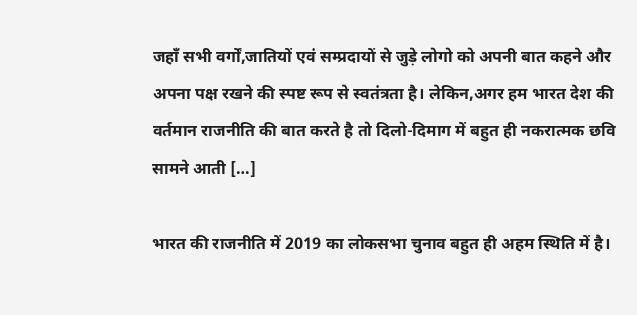जहाँ सभी वर्गों,जातियों एवं सम्प्रदायों से जुड़े लोगो को अपनी बात कहने और अपना पक्ष रखने की स्पष्ट रूप से स्वतंत्रता है। लेकिन,अगर हम भारत देश की वर्तमान राजनीति की बात करते है तो दिलो-दिमाग में बहुत ही नकरात्मक छवि सामने आती […]

भारत की राजनीति में 2019 का लोकसभा चुनाव बहुत ही अहम स्थिति में है।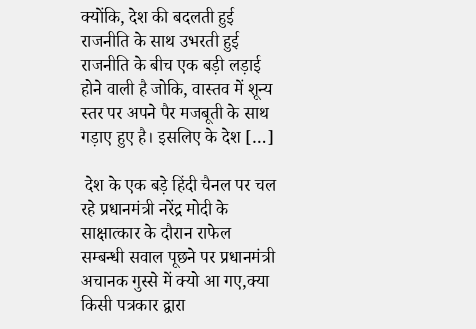क्योंकि, देश की बदलती हुई राजनीति के साथ उभरती हुई राजनीति के बीच एक बड़ी लड़ाई होने वाली है जोकि, वास्तव में शून्य स्तर पर अपने पैर मजबूती के साथ गड़ाए हुए है। इसलिए के देश […]

 देश के एक बड़े हिंदी चैनल पर चल रहे प्रधानमंत्री नरेंद्र मोदी के साक्षात्कार के दौरान राफेल सम्बन्धी सवाल पूछने पर प्रधानमंत्री अचानक गुस्से में क्यो आ गए,क्या किसी पत्रकार द्वारा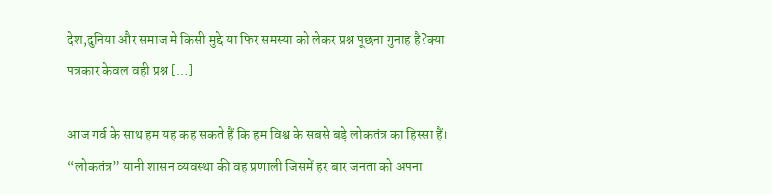देश,दुनिया और समाज मे किसी मुद्दे या फिर समस्या को लेकर प्रश्न पूछना गुनाह है?क्या पत्रकार केवल वही प्रश्न […]

आज गर्व के साथ हम यह कह सकते हैं कि हम विश्व के सबसे बड़े लोकतंत्र का हिस्सा हैं। “लोकतंत्र” यानी शासन व्यवस्था की वह प्रणाली जिसमें हर बार जनता को अपना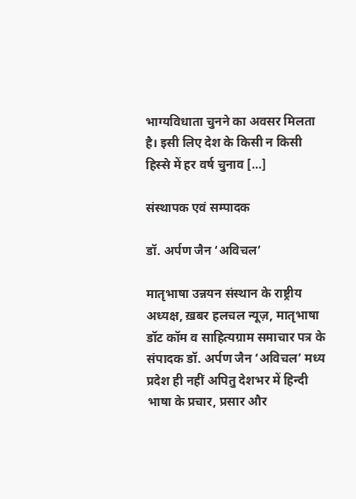भाग्यविधाता चुनने का अवसर मिलता है। इसी लिए देश के किसी न किसी हिस्से में हर वर्ष चुनाव […]

संस्थापक एवं सम्पादक

डॉ. अर्पण जैन ‘अविचल’

मातृभाषा उन्नयन संस्थान के राष्ट्रीय अध्यक्ष, ख़बर हलचल न्यूज़, मातृभाषा डॉट कॉम व साहित्यग्राम समाचार पत्र के संपादक डॉ. अर्पण जैन ‘अविचल’ मध्य प्रदेश ही नहीं अपितु देशभर में हिन्दी भाषा के प्रचार, प्रसार और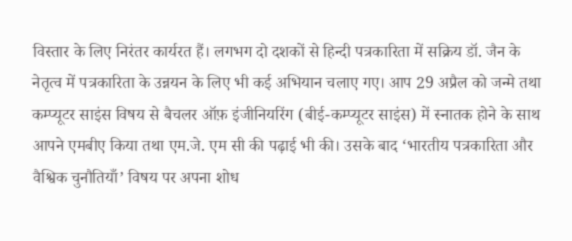विस्तार के लिए निरंतर कार्यरत हैं। लगभग दो दशकों से हिन्दी पत्रकारिता में सक्रिय डॉ. जैन के नेतृत्व में पत्रकारिता के उन्नयन के लिए भी कई अभियान चलाए गए। आप 29 अप्रैल को जन्मे तथा कम्प्यूटर साइंस विषय से बैचलर ऑफ़ इंजीनियरिंग (बीई-कम्प्यूटर साइंस) में स्नातक होने के साथ आपने एमबीए किया तथा एम.जे. एम सी की पढ़ाई भी की। उसके बाद ‘भारतीय पत्रकारिता और वैश्विक चुनौतियाँ’ विषय पर अपना शोध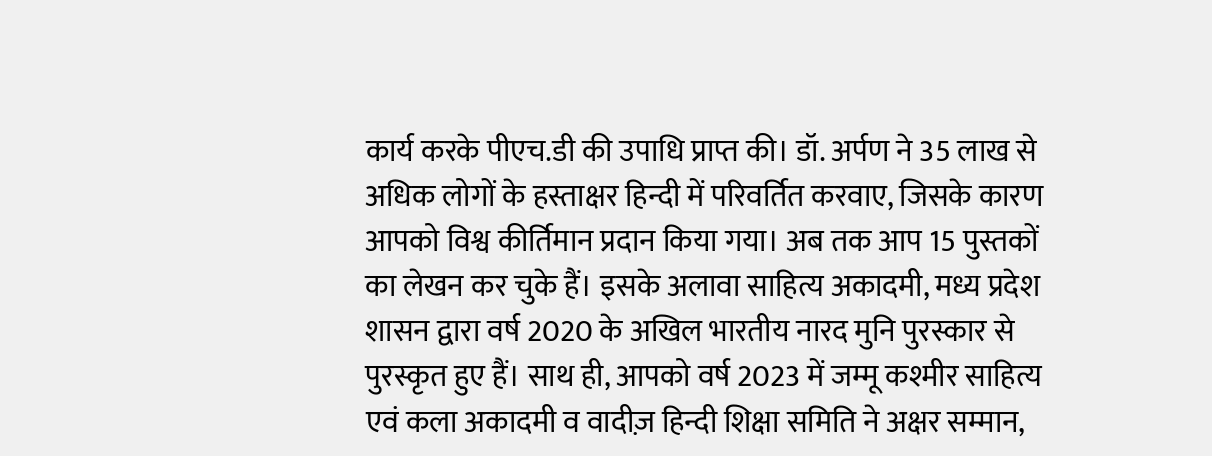कार्य करके पीएच.डी की उपाधि प्राप्त की। डॉ. अर्पण ने 35 लाख से अधिक लोगों के हस्ताक्षर हिन्दी में परिवर्तित करवाए, जिसके कारण आपको विश्व कीर्तिमान प्रदान किया गया। अब तक आप 15 पुस्तकों का लेखन कर चुके हैं। इसके अलावा साहित्य अकादमी, मध्य प्रदेश शासन द्वारा वर्ष 2020 के अखिल भारतीय नारद मुनि पुरस्कार से पुरस्कृत हुए हैं। साथ ही, आपको वर्ष 2023 में जम्मू कश्मीर साहित्य एवं कला अकादमी व वादीज़ हिन्दी शिक्षा समिति ने अक्षर सम्मान,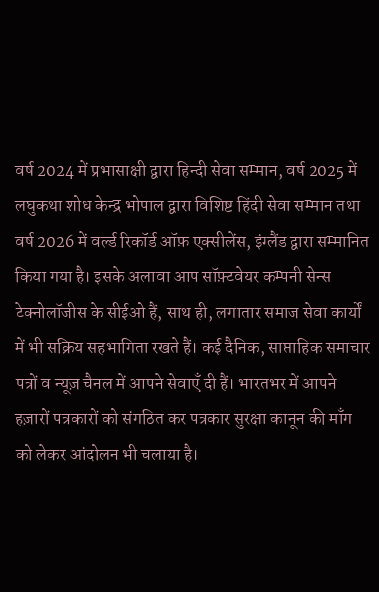वर्ष 2024 में प्रभासाक्षी द्वारा हिन्दी सेवा सम्मान, वर्ष 2025 में लघुकथा शोध केन्द्र भोपाल द्वारा विशिष्ट हिंदी सेवा सम्मान तथा वर्ष 2026 में वर्ल्ड रिकॉर्ड ऑफ़ एक्सीलेंस, इंग्लैंड द्वारा सम्मानित किया गया है। इसके अलावा आप सॉफ़्टवेयर कम्पनी सेन्स टेक्नोलॉजीस के सीईओ हैं, साथ ही, लगातार समाज सेवा कार्यों में भी सक्रिय सहभागिता रखते हैं। कई दैनिक, साप्ताहिक समाचार पत्रों व न्यूज़ चैनल में आपने सेवाएँ दी हैं। भारतभर में आपने हज़ारों पत्रकारों को संगठित कर पत्रकार सुरक्षा कानून की माँग को लेकर आंदोलन भी चलाया है।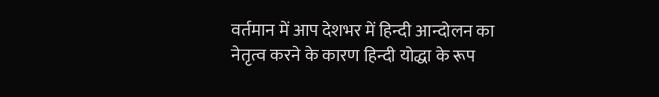वर्तमान में आप देशभर में हिन्दी आन्दोलन का नेतृत्व करने के कारण हिन्दी योद्धा के रूप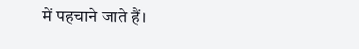में पहचाने जाते हैं।